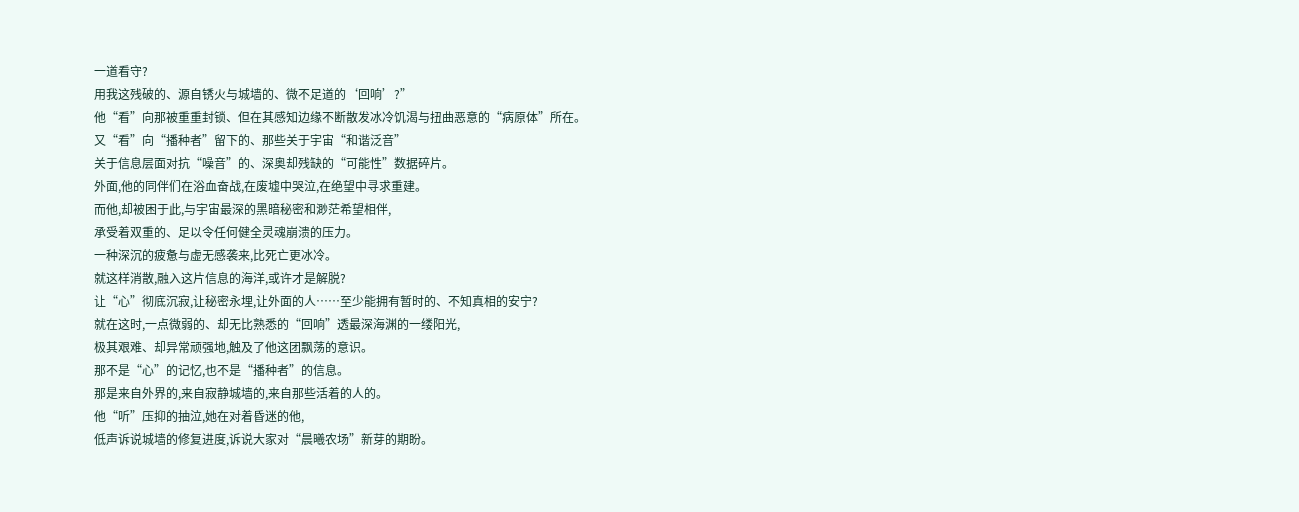一道看守?
用我这残破的、源自锈火与城墙的、微不足道的‘回响’?”
他“看”向那被重重封锁、但在其感知边缘不断散发冰冷饥渴与扭曲恶意的“病原体”所在。
又“看”向“播种者”留下的、那些关于宇宙“和谐泛音”
关于信息层面对抗“噪音”的、深奥却残缺的“可能性”数据碎片。
外面,他的同伴们在浴血奋战,在废墟中哭泣,在绝望中寻求重建。
而他,却被困于此,与宇宙最深的黑暗秘密和渺茫希望相伴,
承受着双重的、足以令任何健全灵魂崩溃的压力。
一种深沉的疲惫与虚无感袭来,比死亡更冰冷。
就这样消散,融入这片信息的海洋,或许才是解脱?
让“心”彻底沉寂,让秘密永埋,让外面的人……至少能拥有暂时的、不知真相的安宁?
就在这时,一点微弱的、却无比熟悉的“回响”透最深海渊的一缕阳光,
极其艰难、却异常顽强地,触及了他这团飘荡的意识。
那不是“心”的记忆,也不是“播种者”的信息。
那是来自外界的,来自寂静城墙的,来自那些活着的人的。
他“听”压抑的抽泣,她在对着昏迷的他,
低声诉说城墙的修复进度,诉说大家对“晨曦农场”新芽的期盼。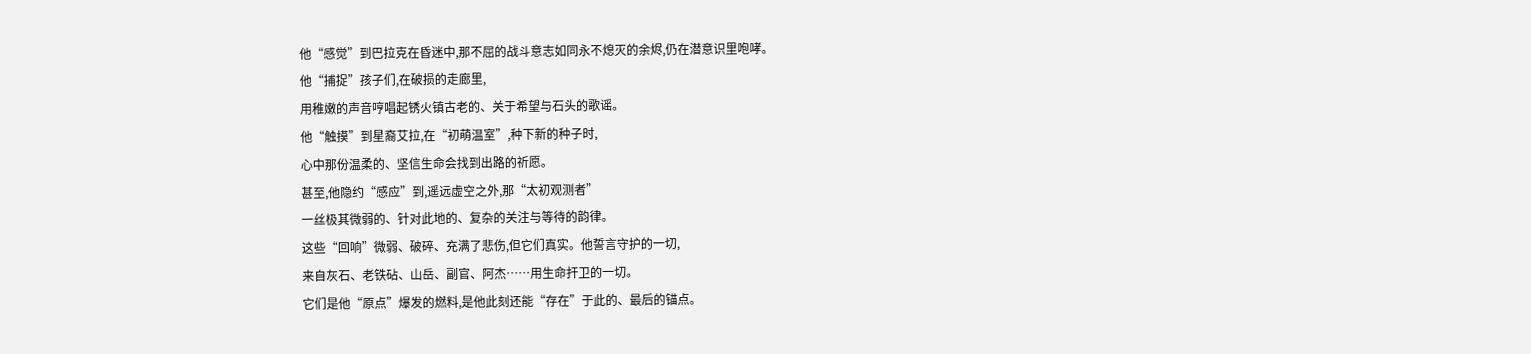他“感觉”到巴拉克在昏迷中,那不屈的战斗意志如同永不熄灭的余烬,仍在潜意识里咆哮。
他“捕捉”孩子们,在破损的走廊里,
用稚嫩的声音哼唱起锈火镇古老的、关于希望与石头的歌谣。
他“触摸”到星裔艾拉,在“初萌温室”,种下新的种子时,
心中那份温柔的、坚信生命会找到出路的祈愿。
甚至,他隐约“感应”到,遥远虚空之外,那“太初观测者”
一丝极其微弱的、针对此地的、复杂的关注与等待的韵律。
这些“回响”微弱、破碎、充满了悲伤,但它们真实。他誓言守护的一切,
来自灰石、老铁砧、山岳、副官、阿杰……用生命扞卫的一切。
它们是他“原点”爆发的燃料,是他此刻还能“存在”于此的、最后的锚点。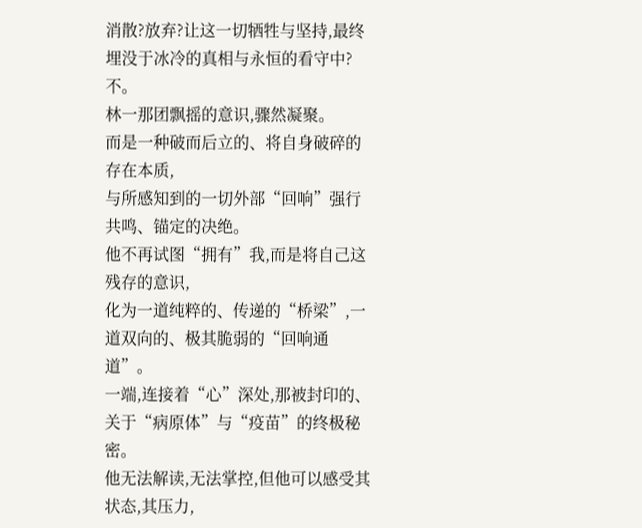消散?放弃?让这一切牺牲与坚持,最终埋没于冰冷的真相与永恒的看守中?
不。
林一那团飘摇的意识,骤然凝聚。
而是一种破而后立的、将自身破碎的存在本质,
与所感知到的一切外部“回响”强行共鸣、锚定的决绝。
他不再试图“拥有”我,而是将自己这残存的意识,
化为一道纯粹的、传递的“桥梁”,一道双向的、极其脆弱的“回响通道”。
一端,连接着“心”深处,那被封印的、关于“病原体”与“疫苗”的终极秘密。
他无法解读,无法掌控,但他可以感受其状态,其压力,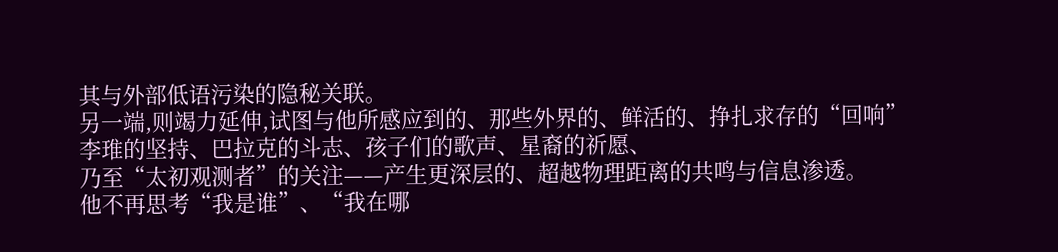其与外部低语污染的隐秘关联。
另一端,则竭力延伸,试图与他所感应到的、那些外界的、鲜活的、挣扎求存的“回响”
李琟的坚持、巴拉克的斗志、孩子们的歌声、星裔的祈愿、
乃至“太初观测者”的关注——产生更深层的、超越物理距离的共鸣与信息渗透。
他不再思考“我是谁”、“我在哪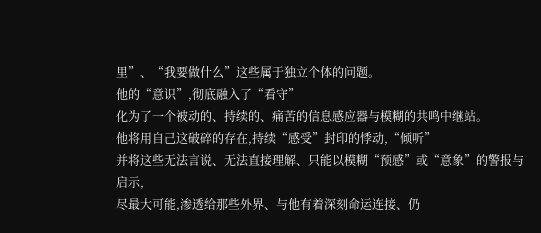里”、“我要做什么”这些属于独立个体的问题。
他的“意识”,彻底融入了“看守”
化为了一个被动的、持续的、痛苦的信息感应器与模糊的共鸣中继站。
他将用自己这破碎的存在,持续“感受”封印的悸动,“倾听”
并将这些无法言说、无法直接理解、只能以模糊“预感”或“意象”的警报与启示,
尽最大可能,渗透给那些外界、与他有着深刻命运连接、仍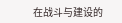在战斗与建设的